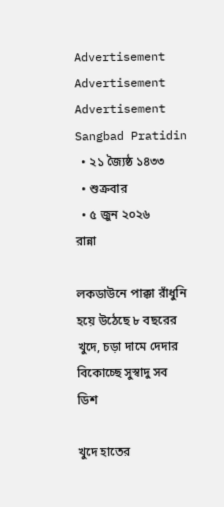Advertisement
Advertisement
Advertisement
Sangbad Pratidin
  • ২১ জ্যৈষ্ঠ ১৪৩৩
  • শুক্রবার
  • ৫ জুন ২০২৬
রান্না

লকডাউনে পাক্কা রাঁধুনি হয়ে উঠেছে ৮ বছরের খুদে, চড়া দামে দেদার বিকোচ্ছে সুস্বাদু সব ডিশ

খুদে হাতের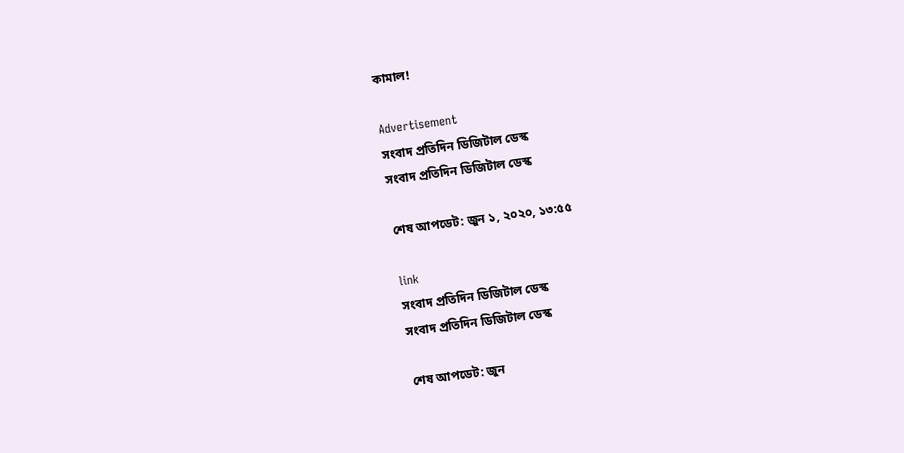কামাল!

Advertisement
সংবাদ প্রতিদিন ডিজিটাল ডেস্ক
সংবাদ প্রতিদিন ডিজিটাল ডেস্ক

শেষ আপডেট: জুন ১, ২০২০, ১৩:৫৫

link
সংবাদ প্রতিদিন ডিজিটাল ডেস্ক
সংবাদ প্রতিদিন ডিজিটাল ডেস্ক

শেষ আপডেট: জুন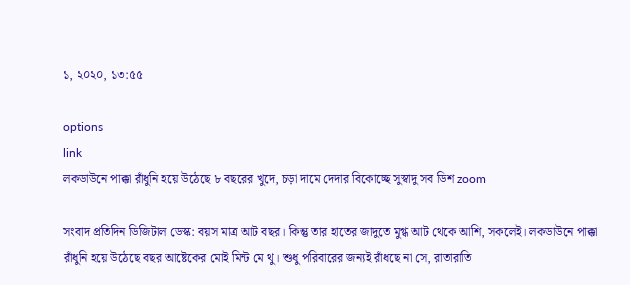১, ২০২০, ১৩:৫৫

options
link
লকডাউনে পাক্কা রাঁধুনি হয়ে উঠেছে ৮ বছরের খুদে, চড়া দামে দেদার বিকোচ্ছে সুস্বাদু সব ডিশ zoom

সংবাদ প্রতিদিন ডিজিটাল ডেস্ক: বয়স মাত্র আট বছর। কিন্তু তার হাতের জাদুতে মুগ্ধ আট থেকে আশি, সকলেই। লকডাউনে পাক্কা রাঁধুনি হয়ে উঠেছে বছর আষ্টেকের মোই মিন্ট মে থু। শুধু পরিবারের জন্যই রাঁধছে না সে, রাতারাতি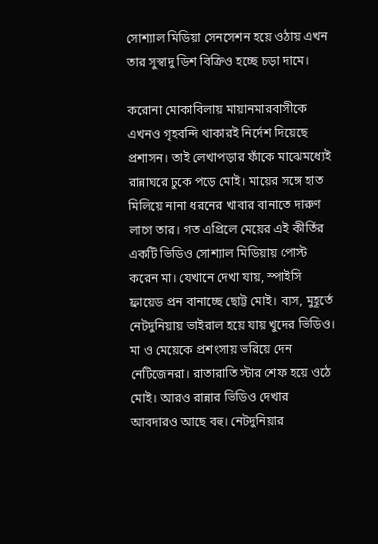সোশ্যাল মিডিয়া সেনসেশন হয়ে ওঠায় এখন তার সুস্বাদু ডিশ বিক্রিও হচ্ছে চড়া দামে।

করোনা মোকাবিলায় মায়ানমারবাসীকে এখনও গৃহবন্দি থাকারই নির্দেশ দিয়েছে প্রশাসন। তাই লেখাপড়ার ফাঁকে মাঝেমধ্যেই রান্নাঘরে ঢুকে পড়ে মোই। মায়ের সঙ্গে হাত মিলিয়ে নানা ধরনের খাবার বানাতে দারুণ লাগে তার। গত এপ্রিলে মেয়ের এই কীর্তির একটি ভিডিও সোশ্যাল মিডিয়ায় পোস্ট করেন মা। যেখানে দেখা যায়, স্পাইসি ফ্রায়েড প্রন বানাচ্ছে ছোট্ট মোই। ব্যস, মুহূর্তে নেটদুনিয়ায় ভাইরাল হয়ে যায় খুদের ভিডিও। মা ও মেয়েকে প্রশংসায় ভরিয়ে দেন নেটিজেনরা। রাতারাতি স্টার শেফ হয়ে ওঠে মোই। আরও রান্নার ভিডিও দেখার আবদারও আছে বহু। নেটদুনিয়ার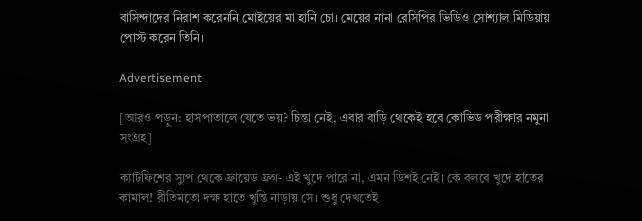বাসিন্দাদের নিরাশ করেননি মোইয়ের মা হানি চো। মেয়ের নানা রেসিপির ভিডিও সোশ্যাল মিডিয়ায় পোস্ট করেন তিনি।

Advertisement

[আরও পড়ুন: হাসপাতালে যেতে ভয়? চিন্তা নেই, এবার বাড়ি থেকেই হবে কোভিড পরীক্ষার নমুনা সংগ্রহ]

ক্যাটফিশের স্যুপ থেকে ফ্রায়েড ফ্রগ- এই খুদে পারে না, এমন ডিশই নেই। কে বলবে খুদে হাতের কামাল! রীতিমতো দক্ষ হাতে খুন্তি নাড়ায় সে। শুধু দেখতেই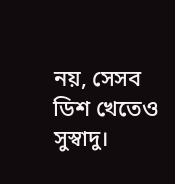নয়, সেসব ডিশ খেতেও সুস্বাদু।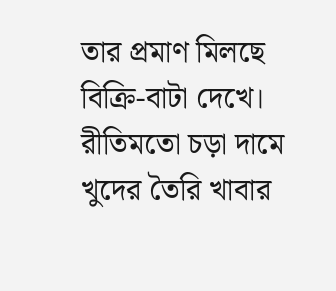তার প্রমাণ মিলছে বিক্রি-বাটা দেখে। রীতিমতো চড়া দামে খুদের তৈরি খাবার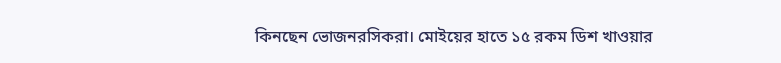কিনছেন ভোজনরসিকরা। মোইয়ের হাতে ১৫ রকম ডিশ খাওয়ার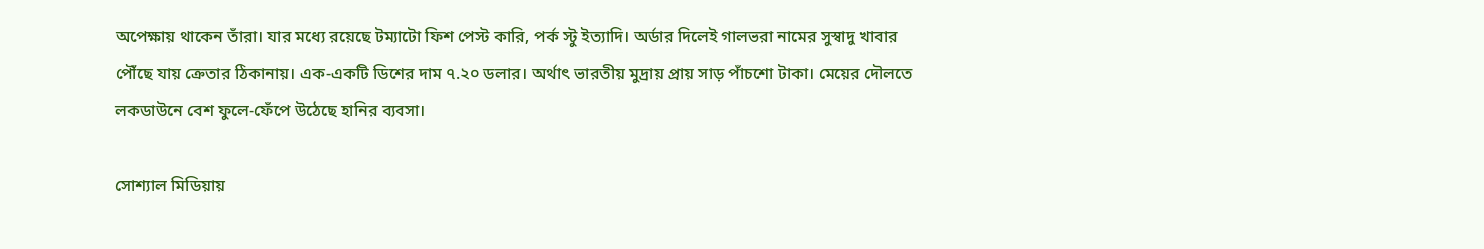অপেক্ষায় থাকেন তাঁরা। যার মধ্যে রয়েছে টম্যাটো ফিশ পেস্ট কারি, পর্ক স্টু ইত্যাদি। অর্ডার দিলেই গালভরা নামের সুস্বাদু খাবার পৌঁছে যায় ক্রেতার ঠিকানায়। এক-একটি ডিশের দাম ৭.২০ ডলার। অর্থাৎ ভারতীয় মুদ্রায় প্রায় সাড় পাঁচশো টাকা। মেয়ের দৌলতে লকডাউনে বেশ ফুলে-ফেঁপে উঠেছে হানির ব্যবসা।

সোশ্যাল মিডিয়ায়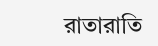রাতারাতি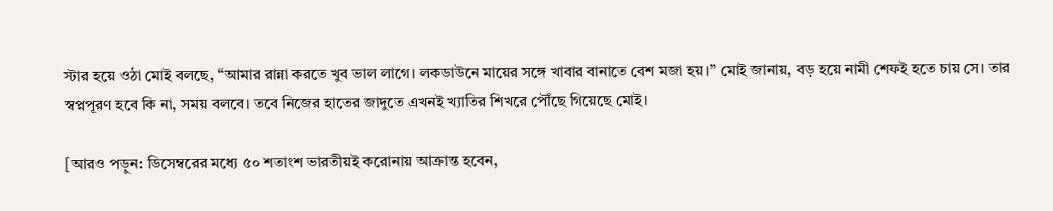স্টার হয়ে ওঠা মোই বলছে, “আমার রান্না করতে খুব ভাল লাগে। লকডাউনে মায়ের সঙ্গে খাবার বানাতে বেশ মজা হয়।” মোই জানায়, বড় হয়ে নামী শেফই হতে চায় সে। তার স্বপ্নপূরণ হবে কি না, সময় বলবে। তবে নিজের হাতের জাদুতে এখনই খ্যাতির শিখরে পৌঁছে গিয়েছে মোই।

[আরও পড়ুন: ডিসেম্বরের মধ্যে ৫০ শতাংশ ভারতীয়ই করোনায় আক্রান্ত হবেন,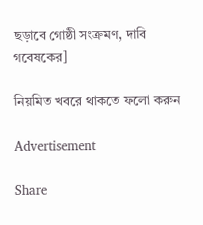ছড়াবে গোষ্ঠী সংক্রমণ, দাবি গবেষকের]

নিয়মিত খবরে থাকতে ফলো করুন

Advertisement

Share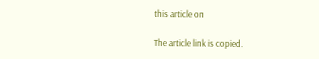this article on

The article link is copied.